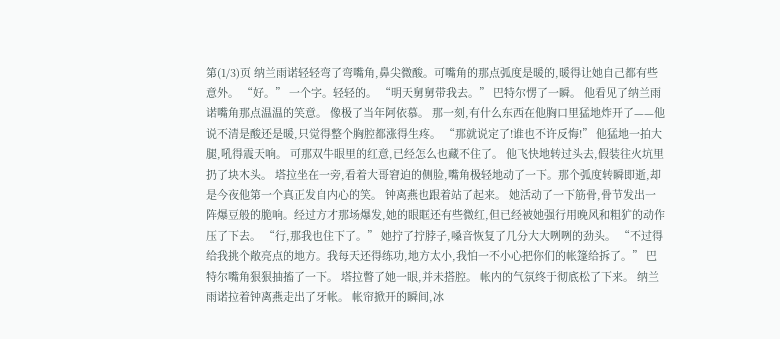第(1/3)页 纳兰雨诺轻轻弯了弯嘴角,鼻尖微酸。可嘴角的那点弧度是暖的,暖得让她自己都有些意外。 “好。” 一个字。轻轻的。 “明天舅舅带我去。” 巴特尔愣了一瞬。 他看见了纳兰雨诺嘴角那点温温的笑意。 像极了当年阿依慕。 那一刻,有什么东西在他胸口里猛地炸开了——他说不清是酸还是暖,只觉得整个胸腔都涨得生疼。 “那就说定了!谁也不许反悔!” 他猛地一拍大腿,吼得震天响。 可那双牛眼里的红意,已经怎么也藏不住了。 他飞快地转过头去,假装往火坑里扔了块木头。 塔拉坐在一旁,看着大哥窘迫的侧脸,嘴角极轻地动了一下。那个弧度转瞬即逝,却是今夜他第一个真正发自内心的笑。 钟离燕也跟着站了起来。 她活动了一下筋骨,骨节发出一阵爆豆般的脆响。经过方才那场爆发,她的眼眶还有些微红,但已经被她强行用晚风和粗犷的动作压了下去。 “行,那我也住下了。” 她拧了拧脖子,嗓音恢复了几分大大咧咧的劲头。 “不过得给我挑个敞亮点的地方。我每天还得练功,地方太小,我怕一不小心把你们的帐篷给拆了。” 巴特尔嘴角狠狠抽搐了一下。 塔拉瞥了她一眼,并未搭腔。 帐内的气氛终于彻底松了下来。 纳兰雨诺拉着钟离燕走出了牙帐。 帐帘掀开的瞬间,冰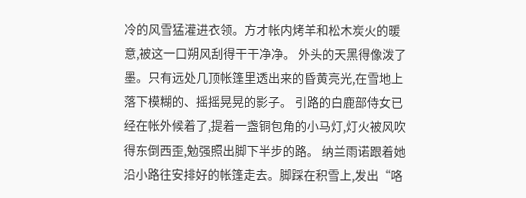冷的风雪猛灌进衣领。方才帐内烤羊和松木炭火的暖意,被这一口朔风刮得干干净净。 外头的天黑得像泼了墨。只有远处几顶帐篷里透出来的昏黄亮光,在雪地上落下模糊的、摇摇晃晃的影子。 引路的白鹿部侍女已经在帐外候着了,提着一盏铜包角的小马灯,灯火被风吹得东倒西歪,勉强照出脚下半步的路。 纳兰雨诺跟着她沿小路往安排好的帐篷走去。脚踩在积雪上,发出“咯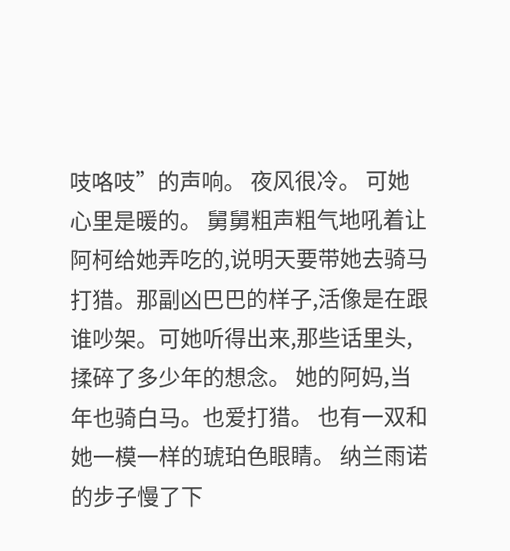吱咯吱”的声响。 夜风很冷。 可她心里是暖的。 舅舅粗声粗气地吼着让阿柯给她弄吃的,说明天要带她去骑马打猎。那副凶巴巴的样子,活像是在跟谁吵架。可她听得出来,那些话里头,揉碎了多少年的想念。 她的阿妈,当年也骑白马。也爱打猎。 也有一双和她一模一样的琥珀色眼睛。 纳兰雨诺的步子慢了下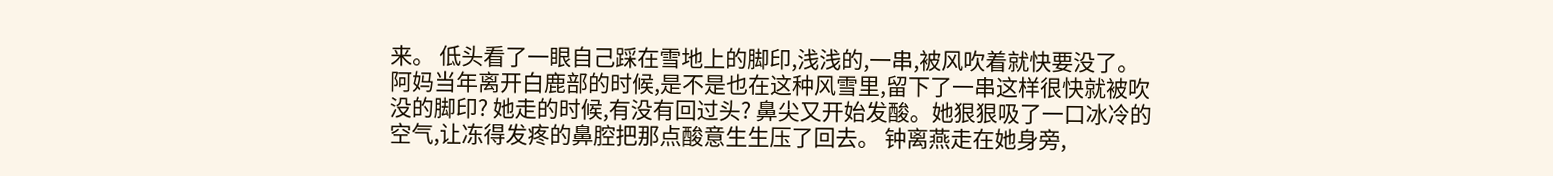来。 低头看了一眼自己踩在雪地上的脚印,浅浅的,一串,被风吹着就快要没了。 阿妈当年离开白鹿部的时候,是不是也在这种风雪里,留下了一串这样很快就被吹没的脚印? 她走的时候,有没有回过头? 鼻尖又开始发酸。她狠狠吸了一口冰冷的空气,让冻得发疼的鼻腔把那点酸意生生压了回去。 钟离燕走在她身旁,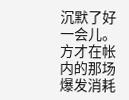沉默了好一会儿。 方才在帐内的那场爆发消耗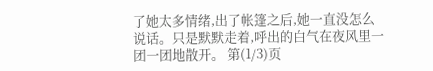了她太多情绪,出了帐篷之后,她一直没怎么说话。只是默默走着,呼出的白气在夜风里一团一团地散开。 第(1/3)页